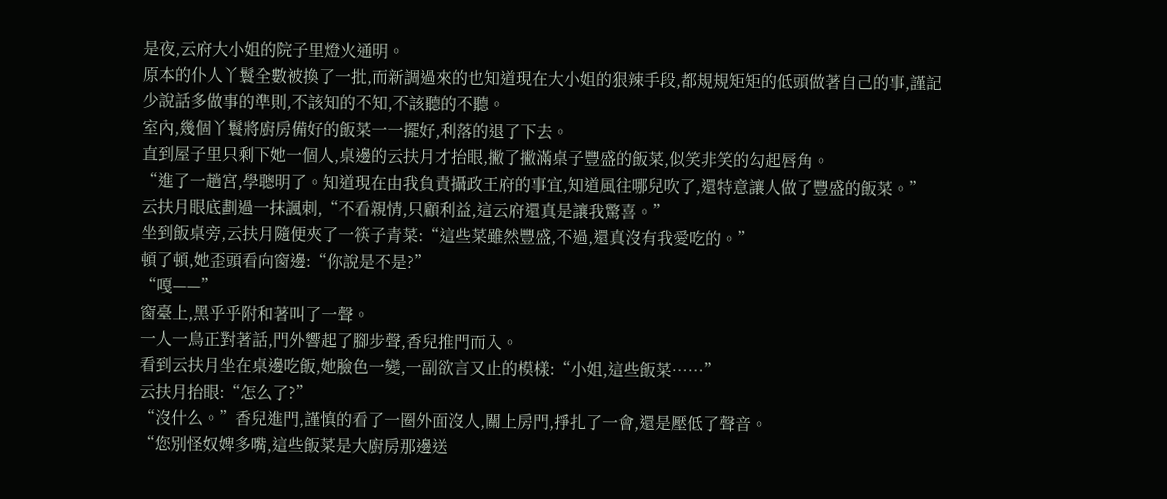是夜,云府大小姐的院子里燈火通明。
原本的仆人丫鬟全數被換了一批,而新調過來的也知道現在大小姐的狠辣手段,都規規矩矩的低頭做著自己的事,謹記少說話多做事的準則,不該知的不知,不該聽的不聽。
室內,幾個丫鬟將廚房備好的飯菜一一擺好,利落的退了下去。
直到屋子里只剩下她一個人,桌邊的云扶月才抬眼,撇了撇滿桌子豐盛的飯菜,似笑非笑的勾起唇角。
“進了一趟宮,學聰明了。知道現在由我負責攝政王府的事宜,知道風往哪兒吹了,還特意讓人做了豐盛的飯菜。”
云扶月眼底劃過一抹諷刺,“不看親情,只顧利益,這云府還真是讓我驚喜。”
坐到飯桌旁,云扶月隨便夾了一筷子青菜:“這些菜雖然豐盛,不過,還真沒有我愛吃的。”
頓了頓,她歪頭看向窗邊:“你說是不是?”
“嘎——”
窗臺上,黑乎乎附和著叫了一聲。
一人一鳥正對著話,門外響起了腳步聲,香兒推門而入。
看到云扶月坐在桌邊吃飯,她臉色一變,一副欲言又止的模樣:“小姐,這些飯菜……”
云扶月抬眼:“怎么了?”
“沒什么。”香兒進門,謹慎的看了一圈外面沒人,關上房門,掙扎了一會,還是壓低了聲音。
“您別怪奴婢多嘴,這些飯菜是大廚房那邊送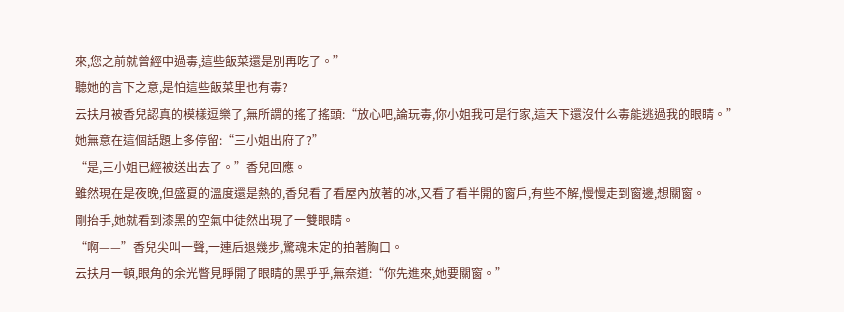來,您之前就曾經中過毒,這些飯菜還是別再吃了。”
聽她的言下之意,是怕這些飯菜里也有毒?
云扶月被香兒認真的模樣逗樂了,無所謂的搖了搖頭:“放心吧,論玩毒,你小姐我可是行家,這天下還沒什么毒能逃過我的眼睛。”
她無意在這個話題上多停留:“三小姐出府了?”
“是,三小姐已經被送出去了。”香兒回應。
雖然現在是夜晚,但盛夏的溫度還是熱的,香兒看了看屋內放著的冰,又看了看半開的窗戶,有些不解,慢慢走到窗邊,想關窗。
剛抬手,她就看到漆黑的空氣中徒然出現了一雙眼睛。
“啊——”香兒尖叫一聲,一連后退幾步,驚魂未定的拍著胸口。
云扶月一頓,眼角的余光瞥見睜開了眼睛的黑乎乎,無奈道:“你先進來,她要關窗。”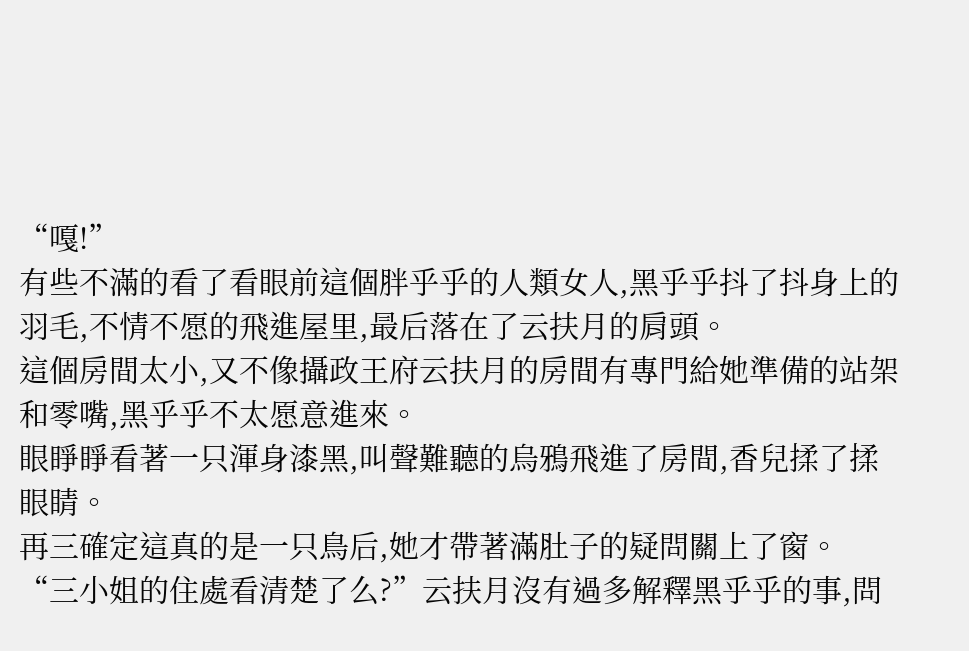“嘎!”
有些不滿的看了看眼前這個胖乎乎的人類女人,黑乎乎抖了抖身上的羽毛,不情不愿的飛進屋里,最后落在了云扶月的肩頭。
這個房間太小,又不像攝政王府云扶月的房間有專門給她準備的站架和零嘴,黑乎乎不太愿意進來。
眼睜睜看著一只渾身漆黑,叫聲難聽的烏鴉飛進了房間,香兒揉了揉眼睛。
再三確定這真的是一只鳥后,她才帶著滿肚子的疑問關上了窗。
“三小姐的住處看清楚了么?”云扶月沒有過多解釋黑乎乎的事,問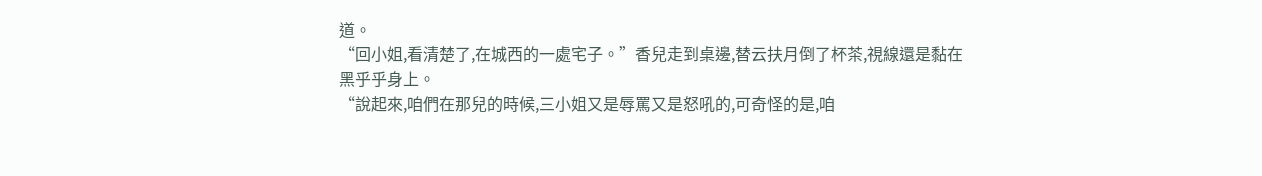道。
“回小姐,看清楚了,在城西的一處宅子。”香兒走到桌邊,替云扶月倒了杯茶,視線還是黏在黑乎乎身上。
“說起來,咱們在那兒的時候,三小姐又是辱罵又是怒吼的,可奇怪的是,咱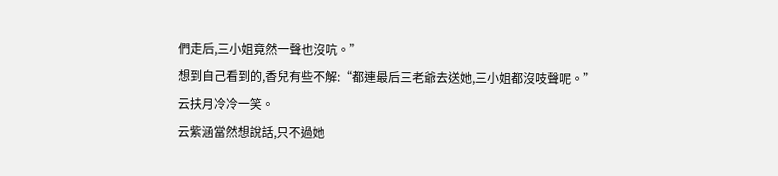們走后,三小姐竟然一聲也沒吭。”
想到自己看到的,香兒有些不解:“都連最后三老爺去送她,三小姐都沒吱聲呢。”
云扶月冷冷一笑。
云紫涵當然想說話,只不過她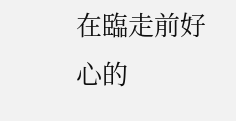在臨走前好心的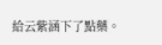給云紫涵下了點藥。